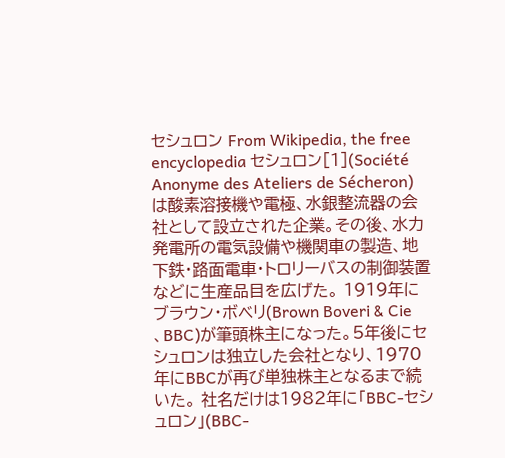セシュロン From Wikipedia, the free encyclopedia セシュロン[1](Société Anonyme des Ateliers de Sécheron)は酸素溶接機や電極、水銀整流器の会社として設立された企業。その後、水力発電所の電気設備や機関車の製造、地下鉄・路面電車・トロリーバスの制御装置などに生産品目を広げた。 1919年にブラウン・ボベリ(Brown Boveri & Cie 、BBC)が筆頭株主になった。5年後にセシュロンは独立した会社となり、1970年にBBCが再び単独株主となるまで続いた。 社名だけは1982年に「BBC-セシュロン」(BBC-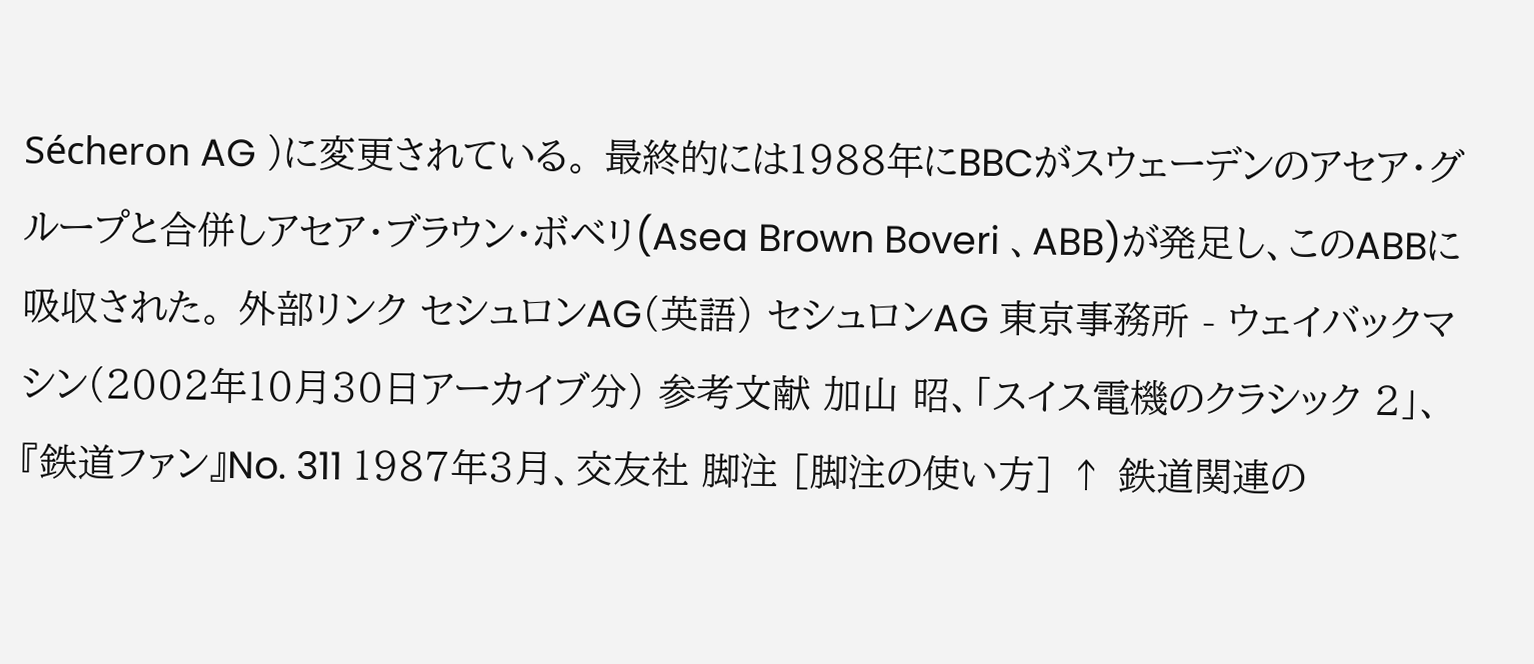Sécheron AG )に変更されている。 最終的には1988年にBBCがスウェーデンのアセア・グループと合併しアセア・ブラウン・ボベリ(Asea Brown Boveri 、ABB)が発足し、このABBに吸収された。 外部リンク セシュロンAG(英語) セシュロンAG 東京事務所 - ウェイバックマシン(2002年10月30日アーカイブ分) 参考文献 加山 昭、「スイス電機のクラシック 2」、『鉄道ファン』No. 311 1987年3月、交友社 脚注 [脚注の使い方] ↑ 鉄道関連の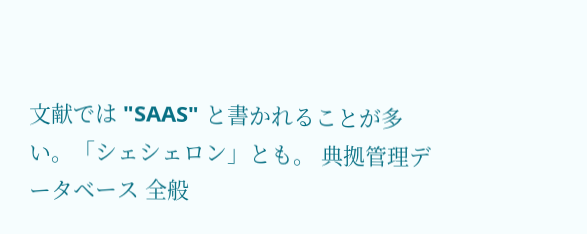文献では "SAAS" と書かれることが多い。「シェシェロン」とも。 典拠管理データベース 全般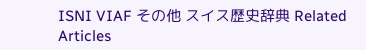ISNI VIAF その他 スイス歴史辞典 Related Articles